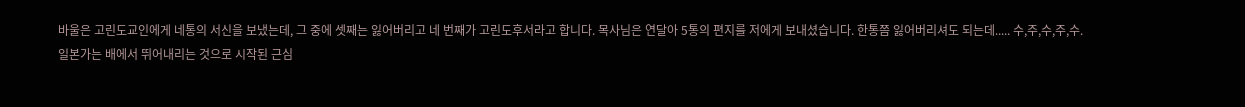바울은 고린도교인에게 네통의 서신을 보냈는데, 그 중에 셋째는 잃어버리고 네 번째가 고린도후서라고 합니다. 목사님은 연달아 5통의 편지를 저에게 보내셨습니다. 한통쯤 잃어버리셔도 되는데..... 수,주,수,주,수.
일본가는 배에서 뛰어내리는 것으로 시작된 근심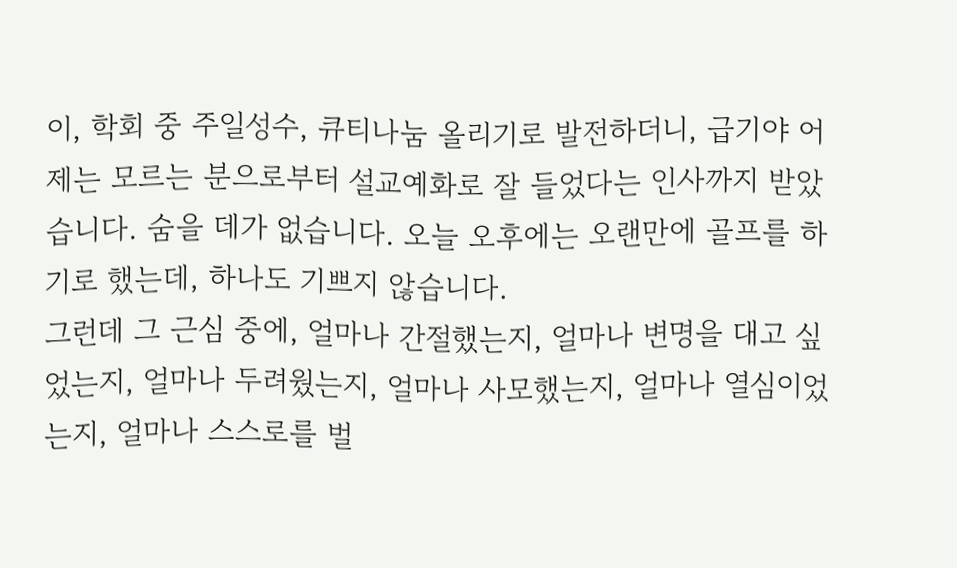이, 학회 중 주일성수, 큐티나눔 올리기로 발전하더니, 급기야 어제는 모르는 분으로부터 설교예화로 잘 들었다는 인사까지 받았습니다. 숨을 데가 없습니다. 오늘 오후에는 오랜만에 골프를 하기로 했는데, 하나도 기쁘지 않습니다.
그런데 그 근심 중에, 얼마나 간절했는지, 얼마나 변명을 대고 싶었는지, 얼마나 두려웠는지, 얼마나 사모했는지, 얼마나 열심이었는지, 얼마나 스스로를 벌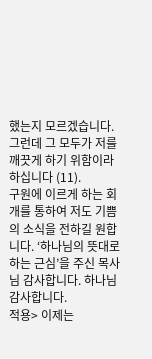했는지 모르겠습니다. 그런데 그 모두가 저를 깨끗게 하기 위함이라 하십니다 (11).
구원에 이르게 하는 회개를 통하여 저도 기쁨의 소식을 전하길 원합니다. ‘하나님의 뜻대로 하는 근심’을 주신 목사님 감사합니다. 하나님 감사합니다.
적용> 이제는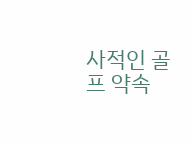사적인 골프 약속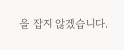을 잡지 않겠습니다.